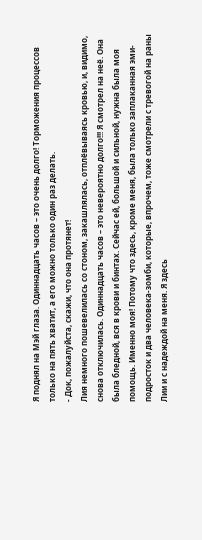Я поднял на Мэй глаза. Одиннадцать часов – это очень долго! Торможения процессов только на пять хватит, а его можно только один раз делать.
- Док, пожалуйста, скажи, что она протянет!
Лия немного пошевелилась со стоном, закашлялась, отплёвываясь кровью, и, видимо, снова отключилась. Одиннадцать часов – это невероятно долго!!! Я смотрел на неё. Она была бледной, вся в крови и бинтах. Сейчас ей, большой и сильной, нужна была моя помощь. Именно моя! Потому что здесь, кроме меня, была только заплаканная эми-подросток и два человека-зомби, которые, впрочем, тоже смотрели с тревогой на раны Лии и с надеждой на меня. Я здесь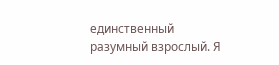единственный разумный взрослый. Я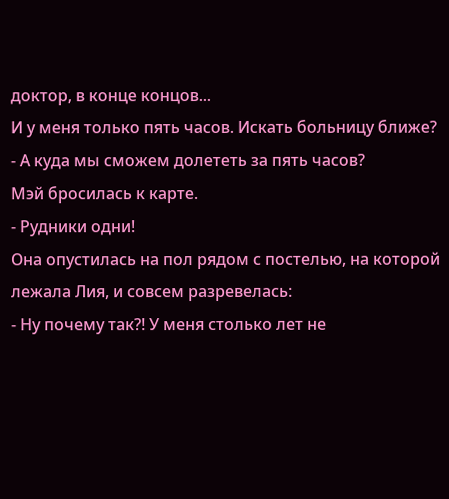доктор, в конце концов...
И у меня только пять часов. Искать больницу ближе?
- А куда мы сможем долететь за пять часов?
Мэй бросилась к карте.
- Рудники одни!
Она опустилась на пол рядом с постелью, на которой лежала Лия, и совсем разревелась:
- Ну почему так?! У меня столько лет не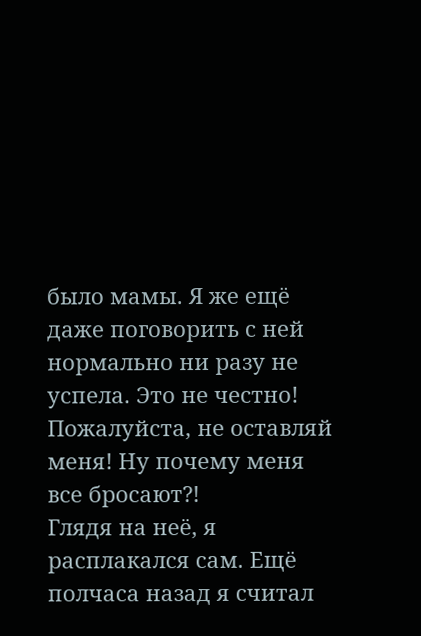было мамы. Я же ещё даже поговорить с ней нормально ни разу не успела. Это не честно! Пожалуйста, не оставляй меня! Ну почему меня все бросают?!
Глядя на неё, я расплакался сам. Ещё полчаса назад я считал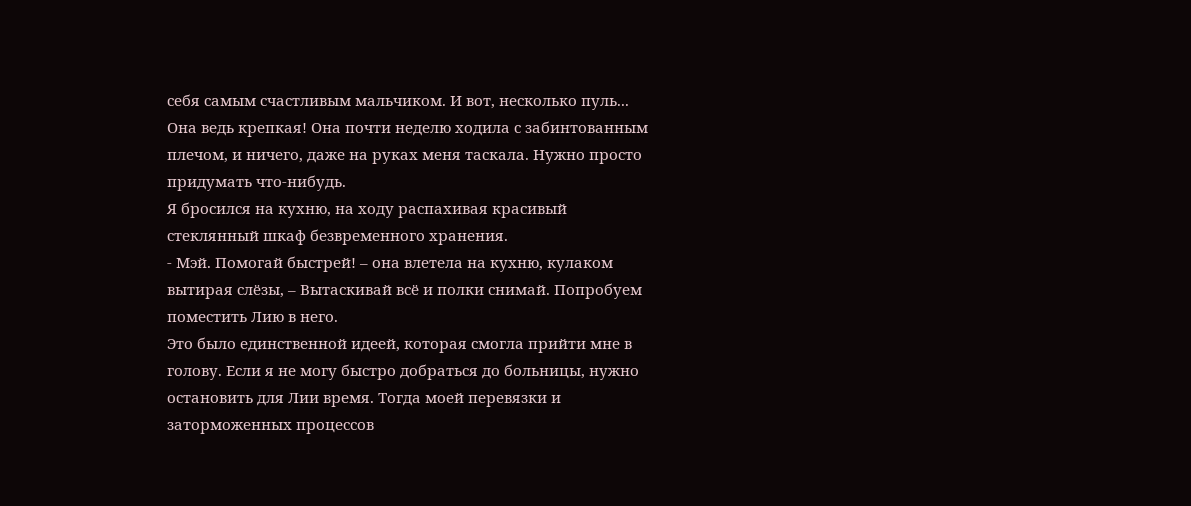себя самым счастливым мальчиком. И вот, несколько пуль... Она ведь крепкая! Она почти неделю ходила с забинтованным плечом, и ничего, даже на руках меня таскала. Нужно просто придумать что-нибудь.
Я бросился на кухню, на ходу распахивая красивый стеклянный шкаф безвременного хранения.
- Мэй. Помогай быстрей! – она влетела на кухню, кулаком вытирая слёзы, – Вытаскивай всё и полки снимай. Попробуем поместить Лию в него.
Это было единственной идеей, которая смогла прийти мне в голову. Если я не могу быстро добраться до больницы, нужно остановить для Лии время. Тогда моей перевязки и заторможенных процессов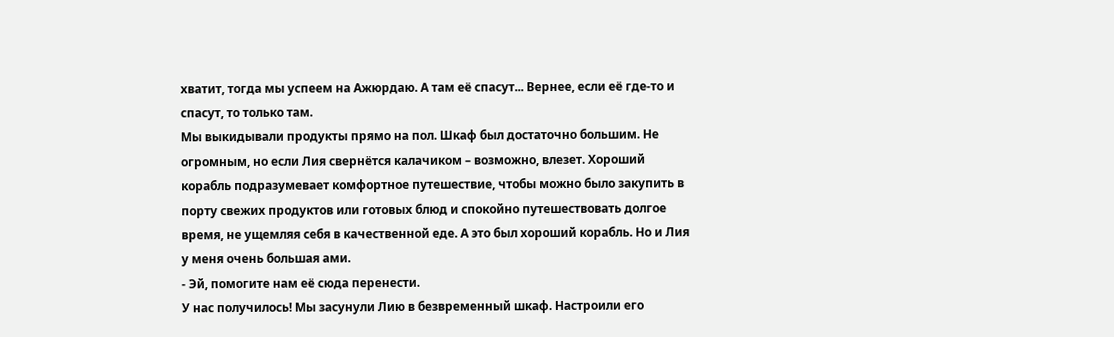хватит, тогда мы успеем на Ажюрдаю. А там её спасут... Вернее, если её где-то и спасут, то только там.
Мы выкидывали продукты прямо на пол. Шкаф был достаточно большим. Не огромным, но если Лия свернётся калачиком – возможно, влезет. Хороший корабль подразумевает комфортное путешествие, чтобы можно было закупить в порту свежих продуктов или готовых блюд и спокойно путешествовать долгое время, не ущемляя себя в качественной еде. А это был хороший корабль. Но и Лия у меня очень большая ами.
- Эй, помогите нам её сюда перенести.
У нас получилось! Мы засунули Лию в безвременный шкаф. Настроили его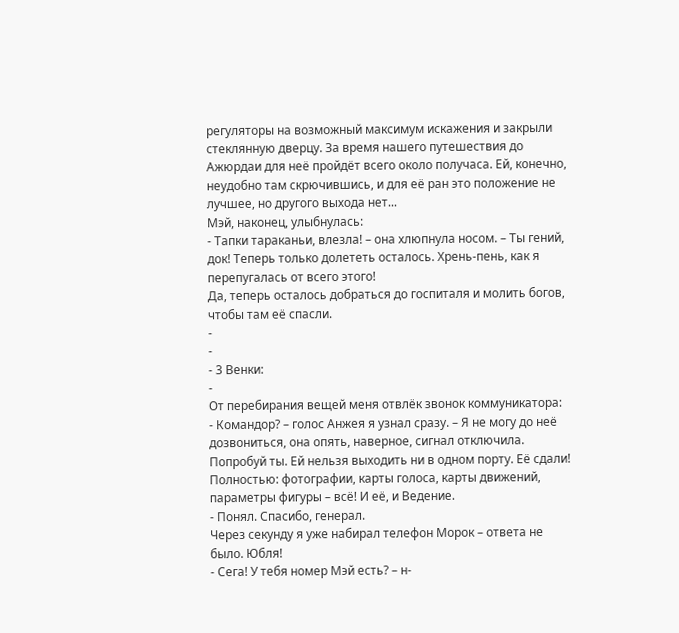регуляторы на возможный максимум искажения и закрыли стеклянную дверцу. За время нашего путешествия до Ажюрдаи для неё пройдёт всего около получаса. Ей, конечно, неудобно там скрючившись, и для её ран это положение не лучшее, но другого выхода нет...
Мэй, наконец, улыбнулась:
- Тапки тараканьи, влезла! – она хлюпнула носом. – Ты гений, док! Теперь только долететь осталось. Хрень-пень, как я перепугалась от всего этого!
Да, теперь осталось добраться до госпиталя и молить богов, чтобы там её спасли.
-
-
- 3 Венки:
-
От перебирания вещей меня отвлёк звонок коммуникатора:
- Командор? – голос Анжея я узнал сразу. – Я не могу до неё дозвониться, она опять, наверное, сигнал отключила. Попробуй ты. Ей нельзя выходить ни в одном порту. Её сдали! Полностью: фотографии, карты голоса, карты движений, параметры фигуры – всё! И её, и Ведение.
- Понял. Спасибо, генерал.
Через секунду я уже набирал телефон Морок – ответа не было. Юбля!
- Сега! У тебя номер Мэй есть? – н-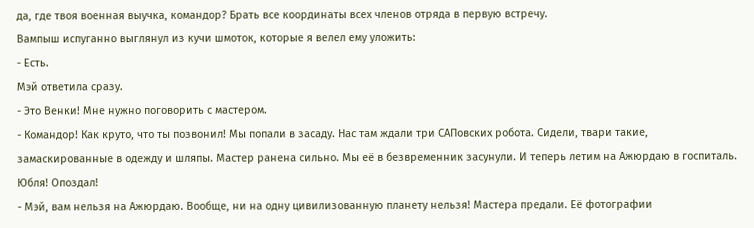да, где твоя военная выучка, командор? Брать все координаты всех членов отряда в первую встречу.
Вампыш испуганно выглянул из кучи шмоток, которые я велел ему уложить:
- Есть.
Мэй ответила сразу.
- Это Венки! Мне нужно поговорить с мастером.
- Командор! Как круто, что ты позвонил! Мы попали в засаду. Нас там ждали три САПовских робота. Сидели, твари такие, замаскированные в одежду и шляпы. Мастер ранена сильно. Мы её в безвременник засунули. И теперь летим на Ажюрдаю в госпиталь.
Юбля! Опоздал!
- Мэй, вам нельзя на Ажюрдаю. Вообще, ни на одну цивилизованную планету нельзя! Мастера предали. Её фотографии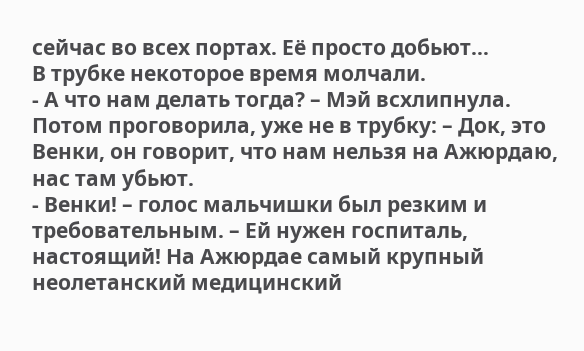сейчас во всех портах. Её просто добьют…
В трубке некоторое время молчали.
- А что нам делать тогда? – Мэй всхлипнула. Потом проговорила, уже не в трубку: – Док, это Венки, он говорит, что нам нельзя на Ажюрдаю, нас там убьют.
- Венки! – голос мальчишки был резким и требовательным. – Ей нужен госпиталь, настоящий! На Ажюрдае самый крупный неолетанский медицинский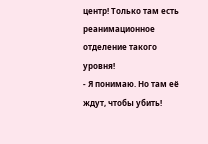центр! Только там есть реанимационное отделение такого уровня!
- Я понимаю. Но там её ждут, чтобы убить!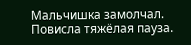Мальчишка замолчал. Повисла тяжёлая пауза.